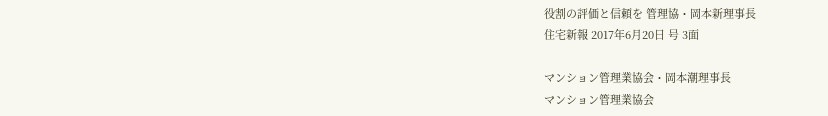役割の評価と信頼を 管理協・岡本新理事長
住宅新報 2017年6月20日 号 3面

マンション管理業協会・岡本潮理事長
マンション管理業協会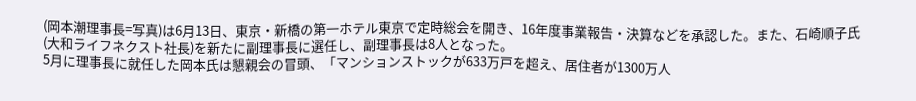(岡本潮理事長=写真)は6月13日、東京・新橋の第一ホテル東京で定時総会を開き、16年度事業報告・決算などを承認した。また、石崎順子氏(大和ライフネクスト社長)を新たに副理事長に選任し、副理事長は8人となった。
5月に理事長に就任した岡本氏は懇親会の冒頭、「マンションストックが633万戸を超え、居住者が1300万人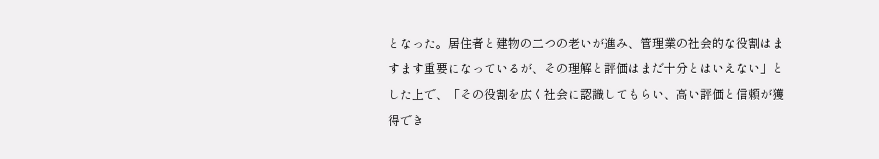となった。居住者と建物の二つの老いが進み、管理業の社会的な役割はますます重要になっているが、その理解と評価はまだ十分とはいえない」とした上で、「その役割を広く社会に認識してもらい、高い評価と信頼が獲得でき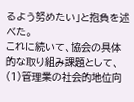るよう努めたい」と抱負を述べた。
これに続いて、協会の具体的な取り組み課題として、(1)管理業の社会的地位向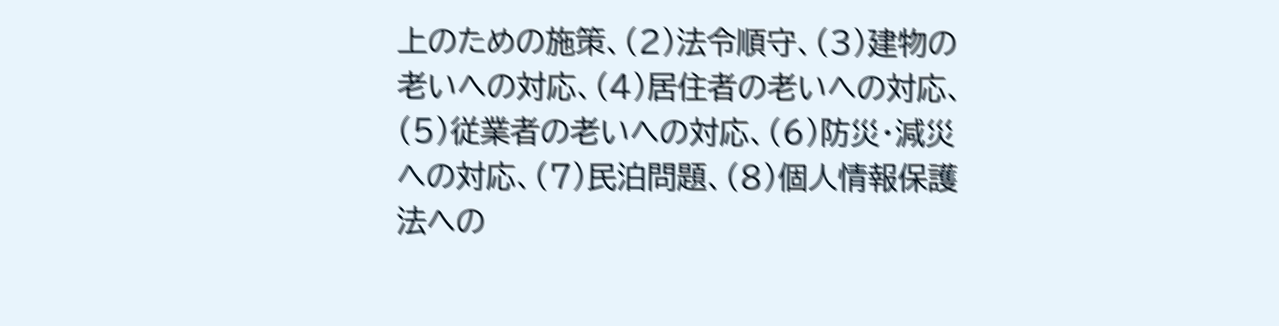上のための施策、(2)法令順守、(3)建物の老いへの対応、(4)居住者の老いへの対応、(5)従業者の老いへの対応、(6)防災・減災への対応、(7)民泊問題、(8)個人情報保護法への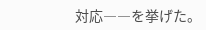対応――を挙げた。